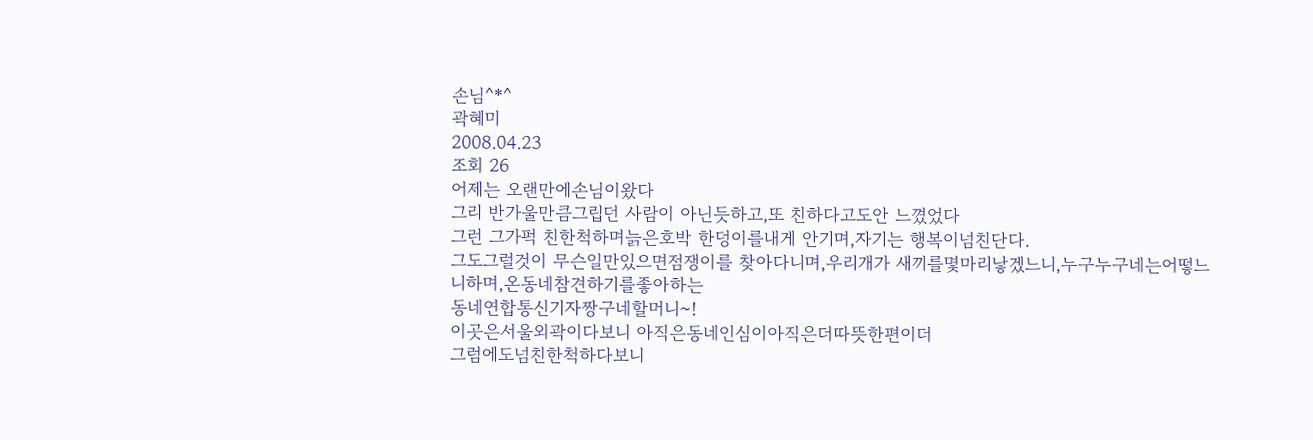손님^*^
곽혜미
2008.04.23
조회 26
어제는 오랜만에손님이왔다
그리 반가울만큼그립던 사람이 아닌듯하고,또 친하다고도안 느꼈었다
그런 그가퍽 친한척하며늙은호박 한덩이를내게 안기며,자기는 행복이넘친단다.
그도그럴것이 무슨일만있으면점쟁이를 찾아다니며,우리개가 새끼를몇마리낳겠느니,누구누구네는어떻느니하며,온동네참견하기를좋아하는
동네연합통신기자짱구네할머니~!
이곳은서울외곽이다보니 아직은동네인심이아직은더따뜻한편이더
그럼에도넘친한척하다보니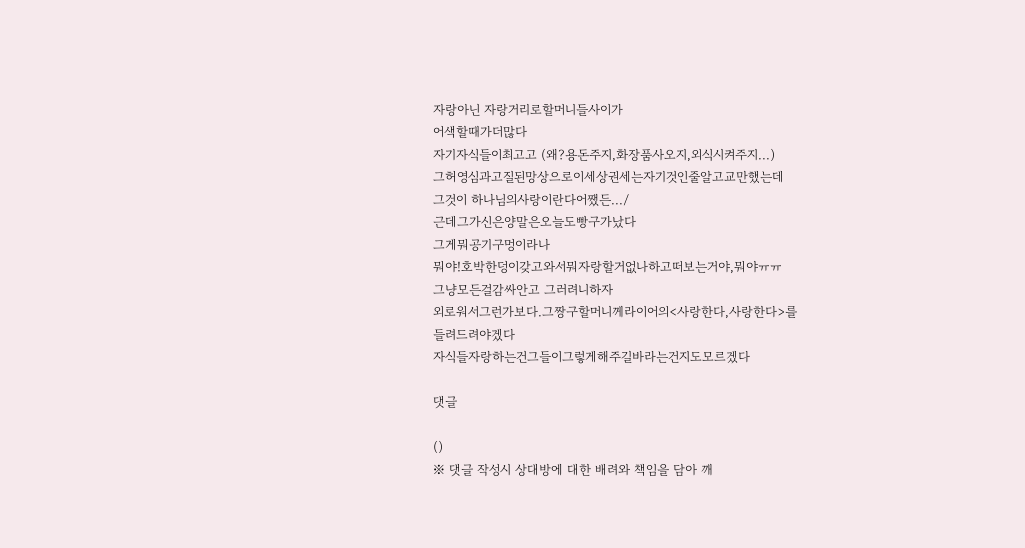자랑아닌 자랑거리로할머니들사이가
어색할때가더많다
자기자식들이최고고 (왜?용돈주지,화장품사오지,외식시켜주지...)
그허영심과고질된망상으로이세상권세는자기것인줄알고교만했는데
그것이 하나님의사랑이란다어쨌든.../
근데그가신은양말은오늘도빵구가났다
그게뭐공기구멍이라나
뭐야!호박한덩이갖고와서뭐자랑할거없나하고떠보는거야,뭐야ㅠㅠ
그냥모든걸감싸안고 그러려니하자
외로워서그런가보다.그짱구할머니께라이어의<사랑한다,사랑한다>를
들려드려야겠다
자식들자랑하는건그들이그렇게해주길바라는건지도모르겠다

댓글

()
※ 댓글 작성시 상대방에 대한 배려와 책임을 담아 깨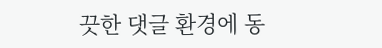끗한 댓글 환경에 동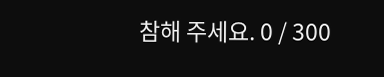참해 주세요. 0 / 300